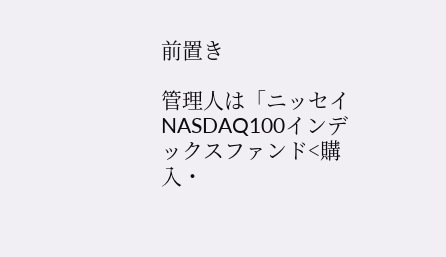前置き

管理人は「ニッセイNASDAQ100インデックスファンド<購入・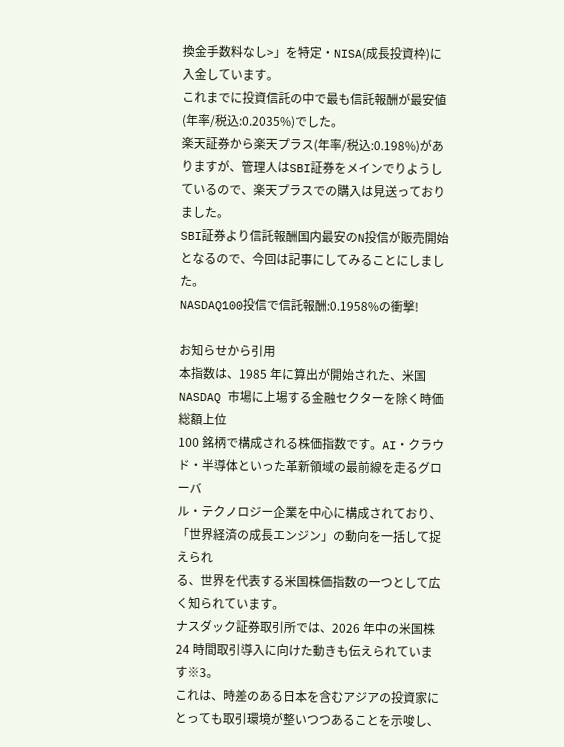換金手数料なし>」を特定・NISA(成長投資枠)に入金しています。
これまでに投資信託の中で最も信託報酬が最安値(年率/税込:0.2035%)でした。
楽天証券から楽天プラス(年率/税込:0.198%)がありますが、管理人はSBI証券をメインでりようしているので、楽天プラスでの購入は見送っておりました。
SBI証券より信託報酬国内最安のN投信が販売開始となるので、今回は記事にしてみることにしました。
NASDAQ100投信で信託報酬:0.1958%の衝撃!

お知らせから引用
本指数は、1985 年に算出が開始された、米国 NASDAQ 市場に上場する金融セクターを除く時価総額上位
100 銘柄で構成される株価指数です。AI・クラウド・半導体といった革新領域の最前線を走るグローバ
ル・テクノロジー企業を中心に構成されており、「世界経済の成長エンジン」の動向を一括して捉えられ
る、世界を代表する米国株価指数の一つとして広く知られています。
ナスダック証券取引所では、2026 年中の米国株 24 時間取引導入に向けた動きも伝えられています※3。
これは、時差のある日本を含むアジアの投資家にとっても取引環境が整いつつあることを示唆し、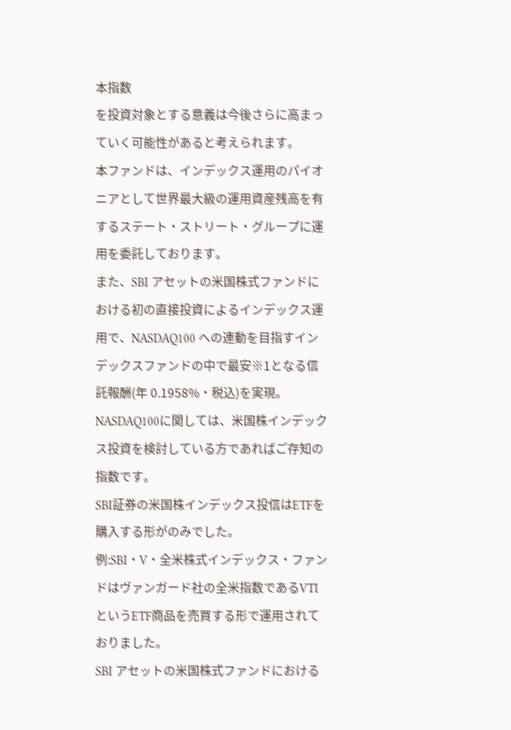本指数
を投資対象とする意義は今後さらに高まっていく可能性があると考えられます。
本ファンドは、インデックス運用のパイオニアとして世界最大級の運用資産残高を有するステート・ストリート・グループに運用を委託しております。
また、SBI アセットの米国株式ファンドにおける初の直接投資によるインデックス運用で、NASDAQ100 への連動を目指すインデックスファンドの中で最安※1となる信託報酬(年 0.1958%・税込)を実現。
NASDAQ100に関しては、米国株インデックス投資を検討している方であればご存知の指数です。
SBI証券の米国株インデックス投信はETFを購入する形がのみでした。
例:SBI・V・全米株式インデックス・ファンドはヴァンガード社の全米指数であるVTIというETF商品を売買する形で運用されておりました。
SBI アセットの米国株式ファンドにおける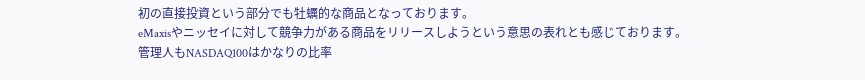初の直接投資という部分でも牡蠣的な商品となっております。
eMaxisやニッセイに対して競争力がある商品をリリースしようという意思の表れとも感じております。
管理人もNASDAQ100はかなりの比率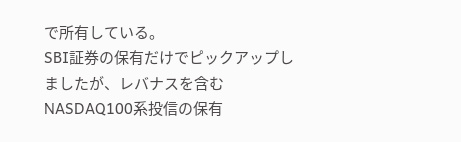で所有している。
SBI証券の保有だけでピックアップしましたが、レバナスを含むNASDAQ100系投信の保有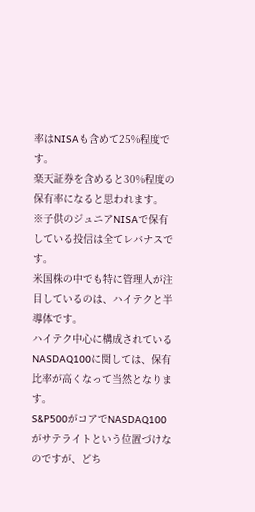率はNISAも含めて25%程度です。
楽天証券を含めると30%程度の保有率になると思われます。
※子供のジュニアNISAで保有している投信は全てレバナスです。
米国株の中でも特に管理人が注目しているのは、ハイテクと半導体です。
ハイテク中心に構成されているNASDAQ100に関しては、保有比率が高くなって当然となります。
S&P500がコアでNASDAQ100がサテライトという位置づけなのですが、どち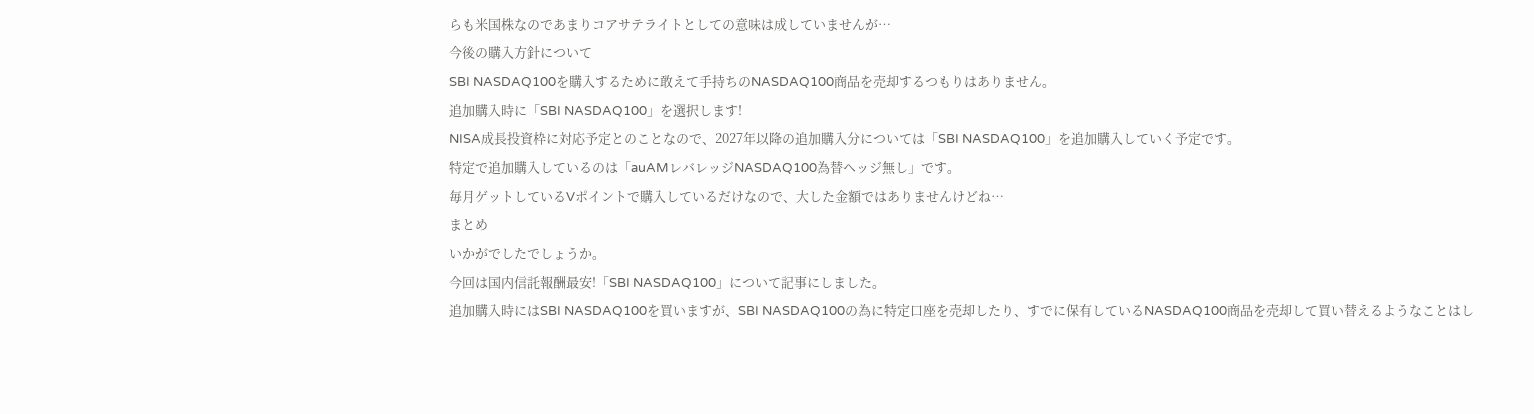らも米国株なのであまりコアサテライトとしての意味は成していませんが…
今後の購入方針について
SBI NASDAQ100を購入するために敢えて手持ちのNASDAQ100商品を売却するつもりはありません。
追加購入時に「SBI NASDAQ100」を選択します!
NISA成長投資枠に対応予定とのことなので、2027年以降の追加購入分については「SBI NASDAQ100」を追加購入していく予定です。
特定で追加購入しているのは「auAMレバレッジNASDAQ100為替ヘッジ無し」です。
毎月ゲットしているVポイントで購入しているだけなので、大した金額ではありませんけどね…
まとめ
いかがでしたでしょうか。
今回は国内信託報酬最安!「SBI NASDAQ100」について記事にしました。
追加購入時にはSBI NASDAQ100を買いますが、SBI NASDAQ100の為に特定口座を売却したり、すでに保有しているNASDAQ100商品を売却して買い替えるようなことはし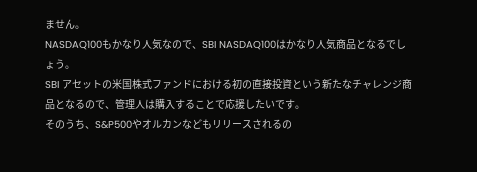ません。
NASDAQ100もかなり人気なので、SBI NASDAQ100はかなり人気商品となるでしょう。
SBI アセットの米国株式ファンドにおける初の直接投資という新たなチャレンジ商品となるので、管理人は購入することで応援したいです。
そのうち、S&P500やオルカンなどもリリースされるの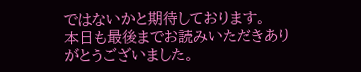ではないかと期待しております。
本日も最後までお読みいただきありがとうございました。